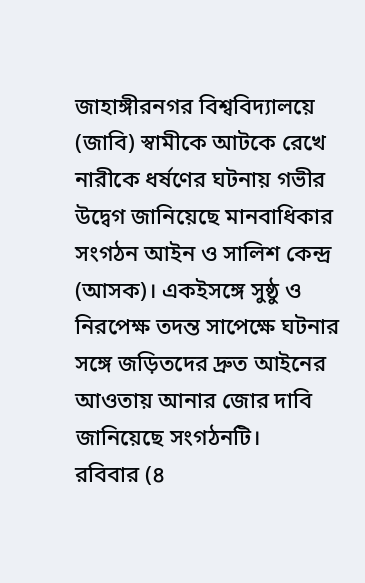জাহাঙ্গীরনগর বিশ্ববিদ্যালয়ে (জাবি) স্বামীকে আটকে রেখে নারীকে ধর্ষণের ঘটনায় গভীর উদ্বেগ জানিয়েছে মানবাধিকার সংগঠন আইন ও সালিশ কেন্দ্র (আসক)। একইসঙ্গে সুষ্ঠু ও নিরপেক্ষ তদন্ত সাপেক্ষে ঘটনার সঙ্গে জড়িতদের দ্রুত আইনের আওতায় আনার জোর দাবি জানিয়েছে সংগঠনটি।
রবিবার (৪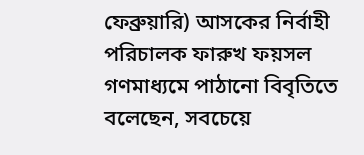ফেব্রুয়ারি) আসকের নির্বাহী পরিচালক ফারুখ ফয়সল গণমাধ্যমে পাঠানো বিবৃতিতে বলেছেন, সবচেয়ে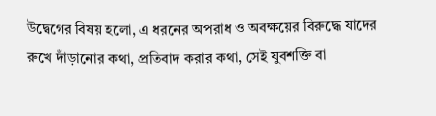উদ্বেগের বিষয় হলো, এ ধরনের অপরাধ ও অবক্ষয়ের বিরুদ্ধে যাদের রুখে দাঁড়ানোর কথা, প্রতিবাদ করার কথা, সেই যুবশক্তি বা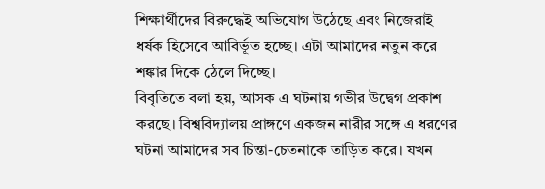শিক্ষার্থীদের বিরুদ্ধেই অভিযোগ উঠেছে এবং নিজেরাই ধর্ষক হিসেবে আবির্ভূত হচ্ছে। এটা আমাদের নতুন করে শঙ্কার দিকে ঠেলে দিচ্ছে।
বিবৃতিতে বলা হয়, আসক এ ঘটনায় গভীর উদ্বেগ প্রকাশ করছে। বিশ্ববিদ্যালয় প্রাঙ্গণে একজন নারীর সঙ্গে এ ধরণের ঘটনা আমাদের সব চিন্তা-চেতনাকে তাড়িত করে। যখন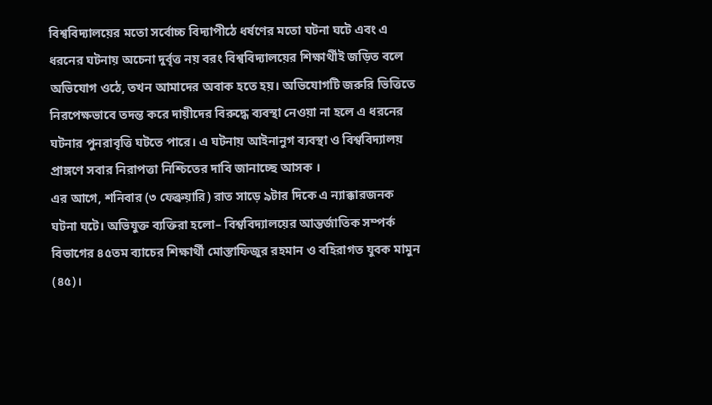বিশ্ববিদ্যালয়ের মতো সর্বোচ্চ বিদ্যাপীঠে ধর্ষণের মতো ঘটনা ঘটে এবং এ ধরনের ঘটনায় অচেনা দুর্বৃত্ত নয় বরং বিশ্ববিদ্যালয়ের শিক্ষার্থীই জড়িত বলে অভিযোগ ওঠে, তখন আমাদের অবাক হতে হয়। অভিযোগটি জরুরি ভিত্তিতে নিরপেক্ষভাবে তদন্ত করে দায়ীদের বিরুদ্ধে ব্যবস্থা নেওয়া না হলে এ ধরনের ঘটনার পুনরাবৃত্তি ঘটতে পারে। এ ঘটনায় আইনানুগ ব্যবস্থা ও বিশ্ববিদ্যালয় প্রাঙ্গণে সবার নিরাপত্তা নিশ্চিতের দাবি জানাচ্ছে আসক ।
এর আগে, শনিবার (৩ ফেব্রুয়ারি) রাত সাড়ে ৯টার দিকে এ ন্যাক্কারজনক ঘটনা ঘটে। অভিযুক্ত ব্যক্তিরা হলো– বিশ্ববিদ্যালয়ের আন্তর্জাতিক সম্পর্ক বিভাগের ৪৫তম ব্যাচের শিক্ষার্থী মোস্তাফিজুর রহমান ও বহিরাগত যুবক মামুন (৪৫)।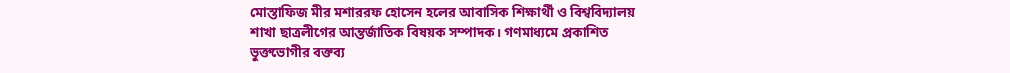মোস্তাফিজ মীর মশাররফ হোসেন হলের আবাসিক শিক্ষার্থী ও বিশ্ববিদ্যালয় শাখা ছাত্রলীগের আন্তর্জাতিক বিষয়ক সম্পাদক। গণমাধ্যমে প্রকাশিত ভুক্তভোগীর বক্তব্য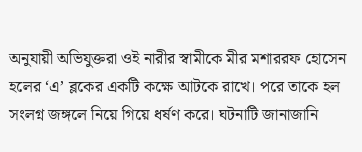অনুযায়ী অভিযুক্তরা ওই নারীর স্বামীকে মীর মশাররফ হোসেন হলের ‘এ’ ব্লকের একটি কক্ষে আটকে রাখে। পরে তাকে হল সংলগ্ন জঙ্গলে নিয়ে গিয়ে ধর্ষণ করে। ঘটনাটি জানাজানি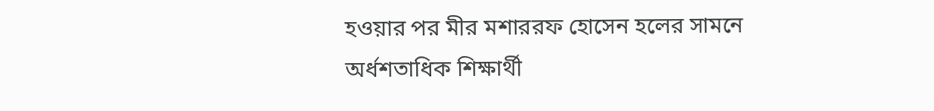হওয়ার পর মীর মশাররফ হোসেন হলের সামনে অর্ধশতাধিক শিক্ষার্থী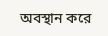অবস্থান করে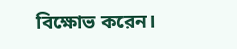বিক্ষোভ করেন।